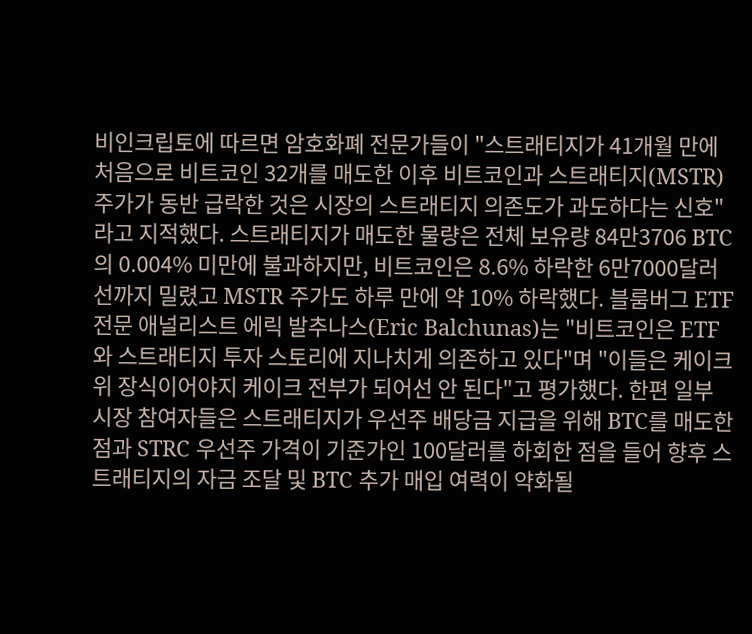비인크립토에 따르면 암호화폐 전문가들이 "스트래티지가 41개월 만에 처음으로 비트코인 32개를 매도한 이후 비트코인과 스트래티지(MSTR) 주가가 동반 급락한 것은 시장의 스트래티지 의존도가 과도하다는 신호"라고 지적했다. 스트래티지가 매도한 물량은 전체 보유량 84만3706 BTC의 0.004% 미만에 불과하지만, 비트코인은 8.6% 하락한 6만7000달러선까지 밀렸고 MSTR 주가도 하루 만에 약 10% 하락했다. 블룸버그 ETF 전문 애널리스트 에릭 발추나스(Eric Balchunas)는 "비트코인은 ETF와 스트래티지 투자 스토리에 지나치게 의존하고 있다"며 "이들은 케이크 위 장식이어야지 케이크 전부가 되어선 안 된다"고 평가했다. 한편 일부 시장 참여자들은 스트래티지가 우선주 배당금 지급을 위해 BTC를 매도한 점과 STRC 우선주 가격이 기준가인 100달러를 하회한 점을 들어 향후 스트래티지의 자금 조달 및 BTC 추가 매입 여력이 약화될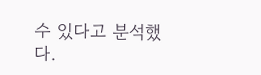수 있다고 분석했다.